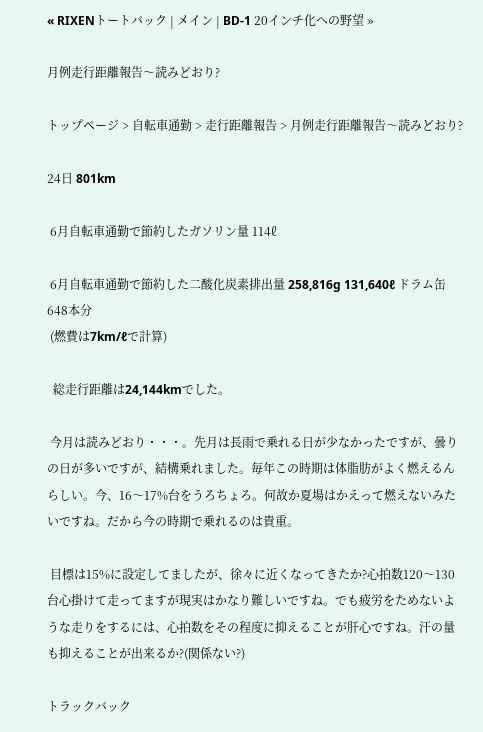« RIXENトートバック | メイン | BD-1 20インチ化への野望 »

月例走行距離報告〜読みどおり?

トップページ > 自転車通勤 > 走行距離報告 > 月例走行距離報告〜読みどおり?

24日 801km

 6月自転車通勤で節約したガソリン量 114ℓ

 6月自転車通勤で節約した二酸化炭素排出量 258,816g 131,640ℓ ドラム缶648本分
 (燃費は7km/ℓで計算)

  総走行距離は24,144kmでした。

 今月は読みどおり・・・。先月は長雨で乗れる日が少なかったですが、曇りの日が多いですが、結構乗れました。毎年この時期は体脂肪がよく燃えるんらしい。今、16〜17%台をうろちょろ。何故か夏場はかえって燃えないみたいですね。だから今の時期で乗れるのは貴重。

 目標は15%に設定してましたが、徐々に近くなってきたか?心拍数120〜130台心掛けて走ってますが現実はかなり難しいですね。でも疲労をためないような走りをするには、心拍数をその程度に抑えることが肝心ですね。汗の量も抑えることが出来るか?(関係ない?)

トラックバック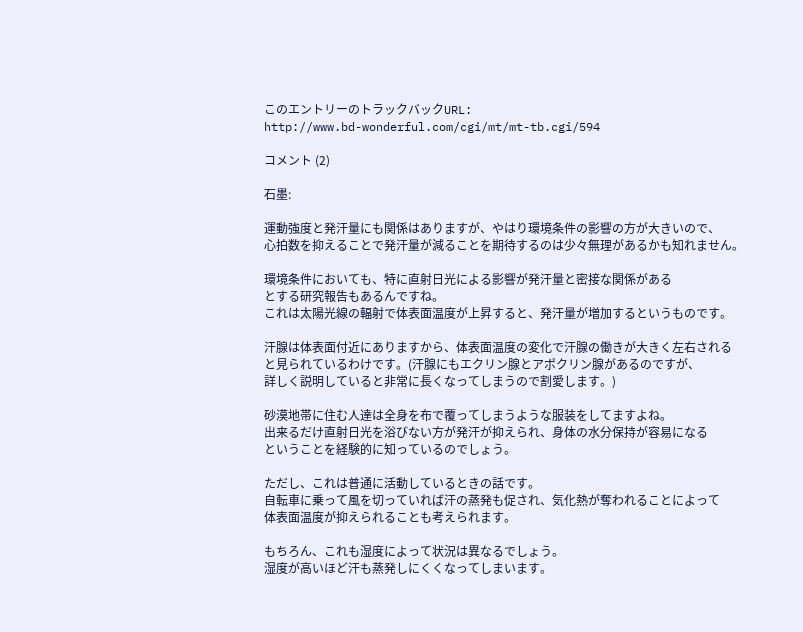このエントリーのトラックバックURL:
http://www.bd-wonderful.com/cgi/mt/mt-tb.cgi/594

コメント (2)

石墨:

運動強度と発汗量にも関係はありますが、やはり環境条件の影響の方が大きいので、
心拍数を抑えることで発汗量が減ることを期待するのは少々無理があるかも知れません。

環境条件においても、特に直射日光による影響が発汗量と密接な関係がある
とする研究報告もあるんですね。
これは太陽光線の輻射で体表面温度が上昇すると、発汗量が増加するというものです。

汗腺は体表面付近にありますから、体表面温度の変化で汗腺の働きが大きく左右される
と見られているわけです。(汗腺にもエクリン腺とアポクリン腺があるのですが、
詳しく説明していると非常に長くなってしまうので割愛します。)

砂漠地帯に住む人達は全身を布で覆ってしまうような服装をしてますよね。
出来るだけ直射日光を浴びない方が発汗が抑えられ、身体の水分保持が容易になる
ということを経験的に知っているのでしょう。

ただし、これは普通に活動しているときの話です。
自転車に乗って風を切っていれば汗の蒸発も促され、気化熱が奪われることによって
体表面温度が抑えられることも考えられます。

もちろん、これも湿度によって状況は異なるでしょう。
湿度が高いほど汗も蒸発しにくくなってしまいます。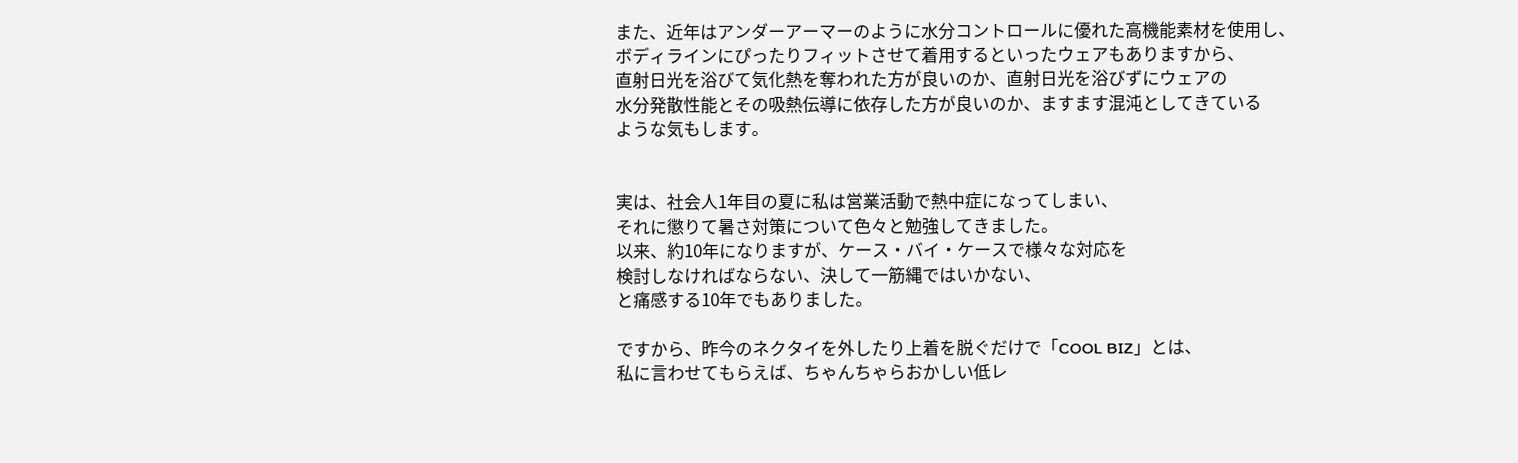また、近年はアンダーアーマーのように水分コントロールに優れた高機能素材を使用し、
ボディラインにぴったりフィットさせて着用するといったウェアもありますから、
直射日光を浴びて気化熱を奪われた方が良いのか、直射日光を浴びずにウェアの
水分発散性能とその吸熱伝導に依存した方が良いのか、ますます混沌としてきている
ような気もします。


実は、社会人1年目の夏に私は営業活動で熱中症になってしまい、
それに懲りて暑さ対策について色々と勉強してきました。
以来、約10年になりますが、ケース・バイ・ケースで様々な対応を
検討しなければならない、決して一筋縄ではいかない、
と痛感する10年でもありました。

ですから、昨今のネクタイを外したり上着を脱ぐだけで「COOL BIZ」とは、
私に言わせてもらえば、ちゃんちゃらおかしい低レ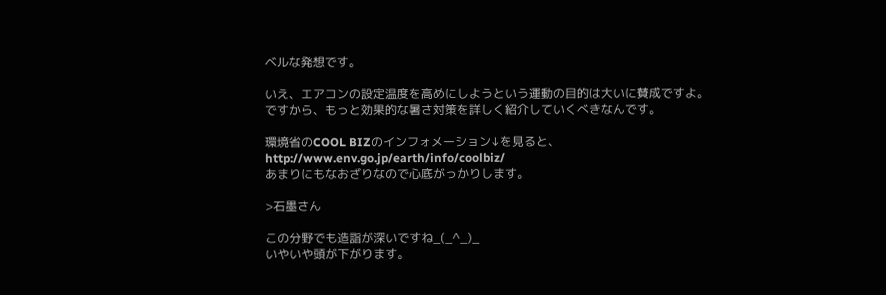ベルな発想です。

いえ、エアコンの設定温度を高めにしようという運動の目的は大いに賛成ですよ。
ですから、もっと効果的な暑さ対策を詳しく紹介していくべきなんです。

環境省のCOOL BIZのインフォメーション↓を見ると、
http://www.env.go.jp/earth/info/coolbiz/
あまりにもなおざりなので心底がっかりします。

>石墨さん

この分野でも造詣が深いですね_(_^_)_
いやいや頭が下がります。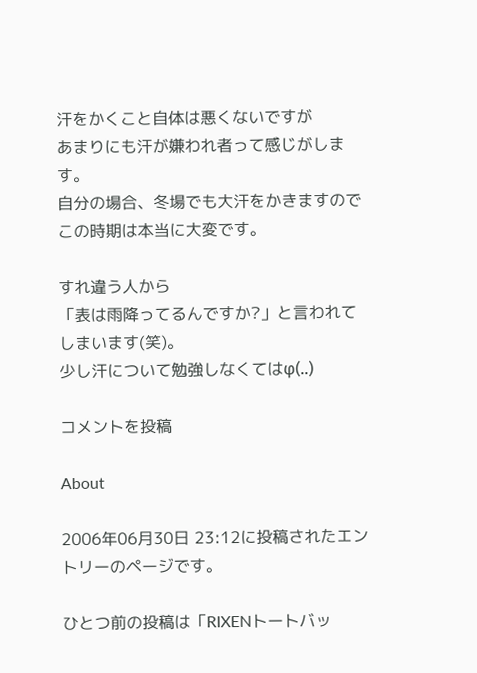汗をかくこと自体は悪くないですが
あまりにも汗が嫌われ者って感じがします。
自分の場合、冬場でも大汗をかきますので
この時期は本当に大変です。

すれ違う人から
「表は雨降ってるんですか?」と言われてしまいます(笑)。
少し汗について勉強しなくてはφ(..)

コメントを投稿

About

2006年06月30日 23:12に投稿されたエントリーのページです。

ひとつ前の投稿は「RIXENトートバッ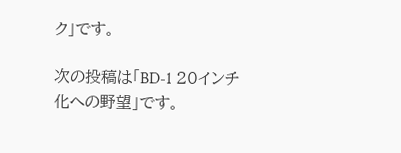ク」です。

次の投稿は「BD-1 20インチ化への野望」です。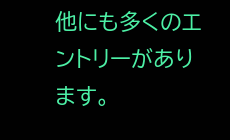他にも多くのエントリーがあります。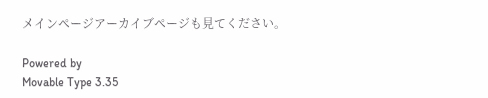メインページアーカイブページも見てください。

Powered by
Movable Type 3.35